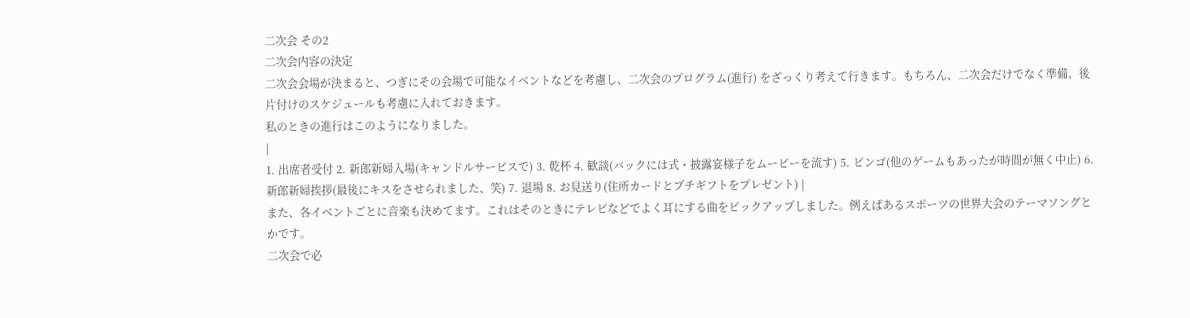二次会 その2
二次会内容の決定
二次会会場が決まると、つぎにその会場で可能なイベントなどを考慮し、二次会のプログラム(進行) をざっくり考えて行きます。もちろん、二次会だけでなく準備、後片付けのスケジュールも考慮に入れておきます。
私のときの進行はこのようになりました。
|
1. 出席者受付 2. 新郎新婦入場(キャンドルサービスで) 3. 乾杯 4. 歓談(バックには式・披露宴様子をムービーを流す) 5. ビンゴ(他のゲームもあったが時間が無く中止) 6. 新郎新婦挨拶(最後にキスをさせられました、笑) 7. 退場 8. お見送り(住所カードとプチギフトをプレゼント) |
また、各イベントごとに音楽も決めてます。これはそのときにテレビなどでよく耳にする曲をピックアップしました。例えばあるスポーツの世界大会のテーマソングとかです。
二次会で必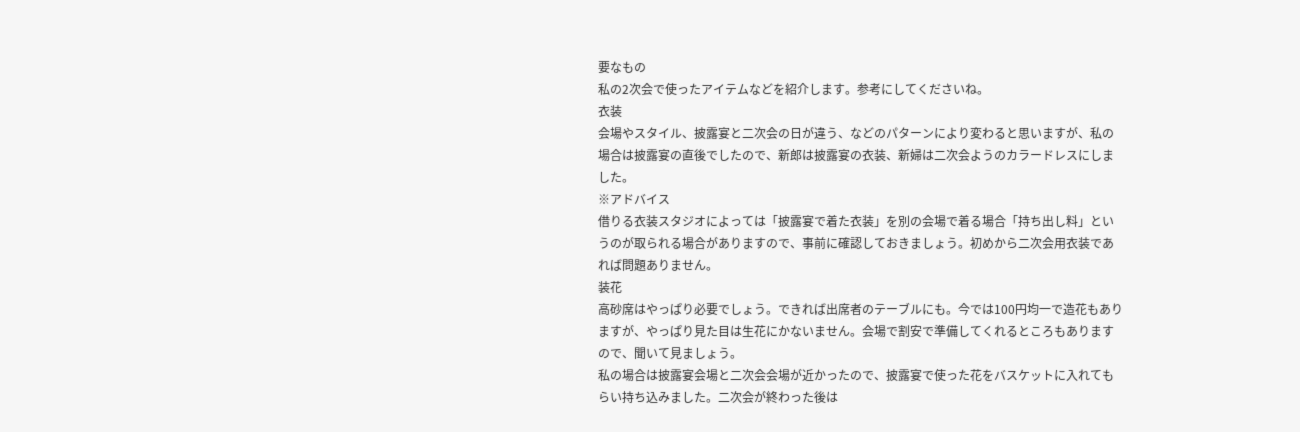要なもの
私の2次会で使ったアイテムなどを紹介します。参考にしてくださいね。
衣装
会場やスタイル、披露宴と二次会の日が違う、などのパターンにより変わると思いますが、私の場合は披露宴の直後でしたので、新郎は披露宴の衣装、新婦は二次会ようのカラードレスにしました。
※アドバイス
借りる衣装スタジオによっては「披露宴で着た衣装」を別の会場で着る場合「持ち出し料」というのが取られる場合がありますので、事前に確認しておきましょう。初めから二次会用衣装であれば問題ありません。
装花
高砂席はやっぱり必要でしょう。できれば出席者のテーブルにも。今では100円均一で造花もありますが、やっぱり見た目は生花にかないません。会場で割安で準備してくれるところもありますので、聞いて見ましょう。
私の場合は披露宴会場と二次会会場が近かったので、披露宴で使った花をバスケットに入れてもらい持ち込みました。二次会が終わった後は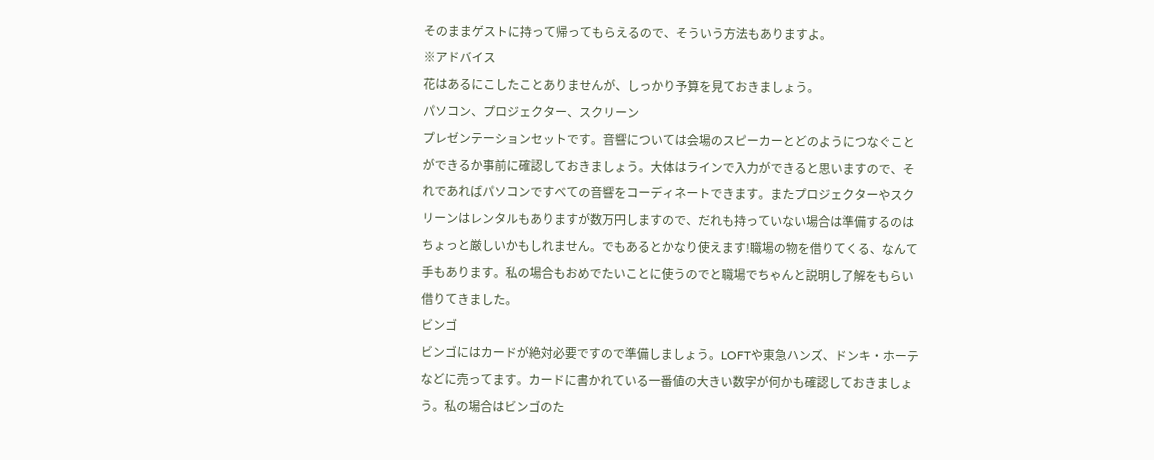そのままゲストに持って帰ってもらえるので、そういう方法もありますよ。
※アドバイス
花はあるにこしたことありませんが、しっかり予算を見ておきましょう。
パソコン、プロジェクター、スクリーン
プレゼンテーションセットです。音響については会場のスピーカーとどのようにつなぐことができるか事前に確認しておきましょう。大体はラインで入力ができると思いますので、それであればパソコンですべての音響をコーディネートできます。またプロジェクターやスクリーンはレンタルもありますが数万円しますので、だれも持っていない場合は準備するのはちょっと厳しいかもしれません。でもあるとかなり使えます!職場の物を借りてくる、なんて手もあります。私の場合もおめでたいことに使うのでと職場でちゃんと説明し了解をもらい借りてきました。
ビンゴ
ビンゴにはカードが絶対必要ですので準備しましょう。LOFTや東急ハンズ、ドンキ・ホーテなどに売ってます。カードに書かれている一番値の大きい数字が何かも確認しておきましょう。私の場合はビンゴのた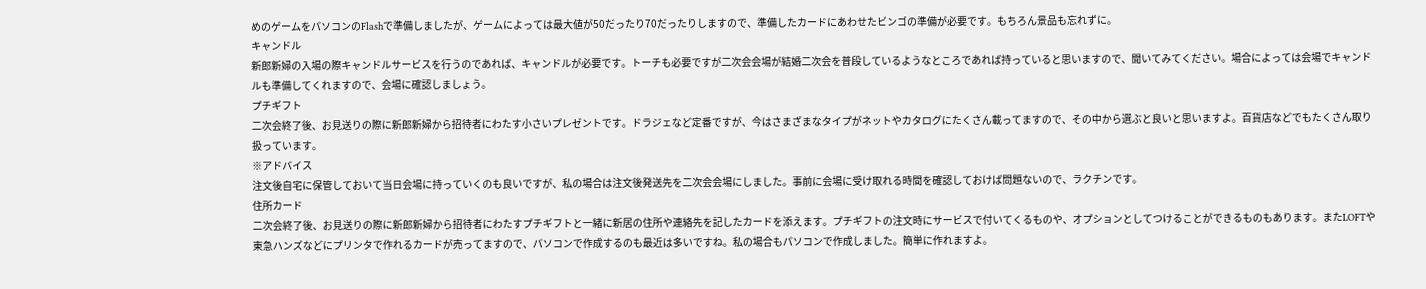めのゲームをパソコンのFlashで準備しましたが、ゲームによっては最大値が50だったり70だったりしますので、準備したカードにあわせたビンゴの準備が必要です。もちろん景品も忘れずに。
キャンドル
新郎新婦の入場の際キャンドルサービスを行うのであれば、キャンドルが必要です。トーチも必要ですが二次会会場が結婚二次会を普段しているようなところであれば持っていると思いますので、聞いてみてください。場合によっては会場でキャンドルも準備してくれますので、会場に確認しましょう。
プチギフト
二次会終了後、お見送りの際に新郎新婦から招待者にわたす小さいプレゼントです。ドラジェなど定番ですが、今はさまざまなタイプがネットやカタログにたくさん載ってますので、その中から選ぶと良いと思いますよ。百貨店などでもたくさん取り扱っています。
※アドバイス
注文後自宅に保管しておいて当日会場に持っていくのも良いですが、私の場合は注文後発送先を二次会会場にしました。事前に会場に受け取れる時間を確認しておけば問題ないので、ラクチンです。
住所カード
二次会終了後、お見送りの際に新郎新婦から招待者にわたすプチギフトと一緒に新居の住所や連絡先を記したカードを添えます。プチギフトの注文時にサービスで付いてくるものや、オプションとしてつけることができるものもあります。またLOFTや東急ハンズなどにプリンタで作れるカードが売ってますので、パソコンで作成するのも最近は多いですね。私の場合もパソコンで作成しました。簡単に作れますよ。